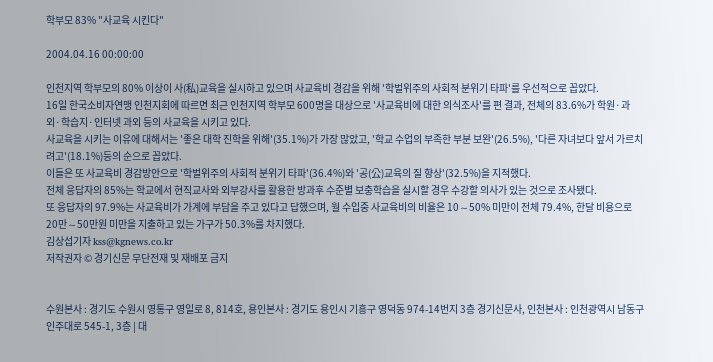학부모 83% "사교육 시킨다"

2004.04.16 00:00:00

인천지역 학부모의 80% 이상이 사(私)교육을 실시하고 있으며 사교육비 경감을 위해 '학벌위주의 사회적 분위기 타파'를 우선적으로 꼽았다.
16일 한국소비자연맹 인천지회에 따르면 최근 인천지역 학부모 600명을 대상으로 '사교육비에 대한 의식조사'를 편 결과, 전체의 83.6%가 학원·과외·학습지·인터넷 과외 등의 사교육을 시키고 있다.
사교육을 시키는 이유에 대해서는 '좋은 대학 진학을 위해'(35.1%)가 가장 많았고, '학교 수업의 부족한 부분 보완'(26.5%), '다른 자녀보다 앞서 가르치려고'(18.1%)등의 순으로 꼽았다.
이들은 또 사교육비 경감방안으로 '학벌위주의 사회적 분위기 타파'(36.4%)와 '공(公)교육의 질 향상'(32.5%)을 지적했다.
전체 응답자의 85%는 학교에서 현직교사와 외부강사를 활용한 방과후 수준별 보충학습을 실시할 경우 수강할 의사가 있는 것으로 조사됐다.
또 응답자의 97.9%는 사교육비가 가계에 부담을 주고 있다고 답했으며, 월 수입중 사교육비의 비율은 10∼50% 미만이 전체 79.4%, 한달 비용으로 20만∼50만원 미만을 지출하고 있는 가구가 50.3%를 차지했다.
김상섭기자 kss@kgnews.co.kr
저작권자 © 경기신문 무단전재 및 재배포 금지


수원본사 : 경기도 수원시 영통구 영일로 8, 814호, 용인본사 : 경기도 용인시 기흥구 영덕동 974-14번지 3층 경기신문사, 인천본사 : 인천광역시 남동구 인주대로 545-1, 3층 | 대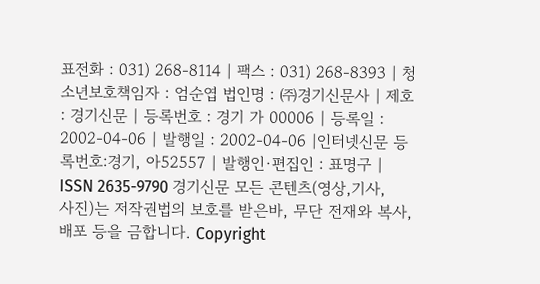표전화 : 031) 268-8114 | 팩스 : 031) 268-8393 | 청소년보호책임자 : 엄순엽 법인명 : ㈜경기신문사 | 제호 : 경기신문 | 등록번호 : 경기 가 00006 | 등록일 : 2002-04-06 | 발행일 : 2002-04-06 |인터넷신문 등록번호:경기, 아52557 | 발행인·편집인 : 표명구 | ISSN 2635-9790 경기신문 모든 콘텐츠(영상,기사, 사진)는 저작권법의 보호를 받은바, 무단 전재와 복사, 배포 등을 금합니다. Copyright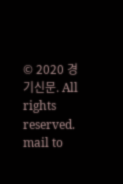© 2020 경기신문. All rights reserved. mail to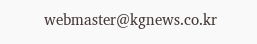webmaster@kgnews.co.kr